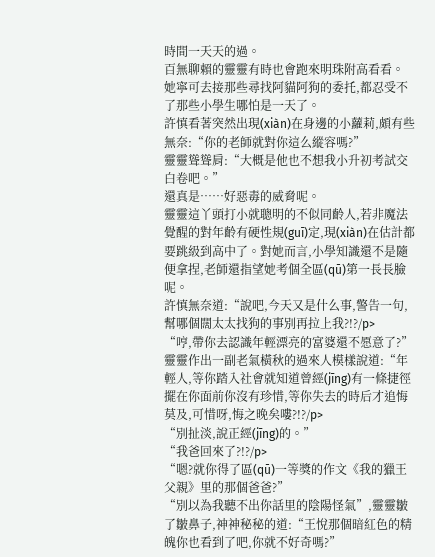時間一天天的過。
百無聊賴的靈靈有時也會跑來明珠附高看看。
她寧可去接那些尋找阿貓阿狗的委托,都忍受不了那些小學生哪怕是一天了。
許慎看著突然出現(xiàn)在身邊的小蘿莉,頗有些無奈:“你的老師就對你這么縱容嗎?”
靈靈聳聳肩:“大概是他也不想我小升初考試交白卷吧。”
還真是……好惡毒的威脅呢。
靈靈這丫頭打小就聰明的不似同齡人,若非魔法覺醒的對年齡有硬性規(guī)定,現(xiàn)在估計都要跳級到高中了。對她而言,小學知識還不是隨便拿捏,老師還指望她考個全區(qū)第一長長臉呢。
許慎無奈道:“說吧,今天又是什么事,警告一句,幫哪個闊太太找狗的事別再拉上我?!?/p>
“哼,帶你去認識年輕漂亮的富婆還不愿意了?”靈靈作出一副老氣橫秋的過來人模樣說道:“年輕人,等你踏入社會就知道曾經(jīng)有一條捷徑擺在你面前你沒有珍惜,等你失去的時后才追悔莫及,可惜呀,悔之晚矣嘍?!?/p>
“別扯淡,說正經(jīng)的。”
“我爸回來了?!?/p>
“嗯?就你得了區(qū)一等獎的作文《我的獵王父親》里的那個爸爸?”
“別以為我聽不出你話里的陰陽怪氣”,靈靈皺了皺鼻子,神神秘秘的道:“王悅那個暗紅色的精魄你也看到了吧,你就不好奇嗎?”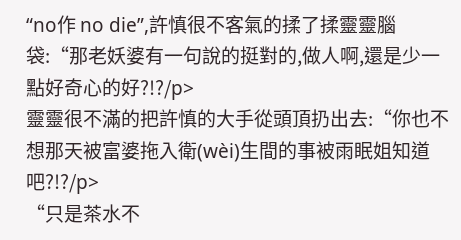“no作 no die”,許慎很不客氣的揉了揉靈靈腦袋:“那老妖婆有一句說的挺對的,做人啊,還是少一點好奇心的好?!?/p>
靈靈很不滿的把許慎的大手從頭頂扔出去:“你也不想那天被富婆拖入衛(wèi)生間的事被雨眠姐知道吧?!?/p>
“只是茶水不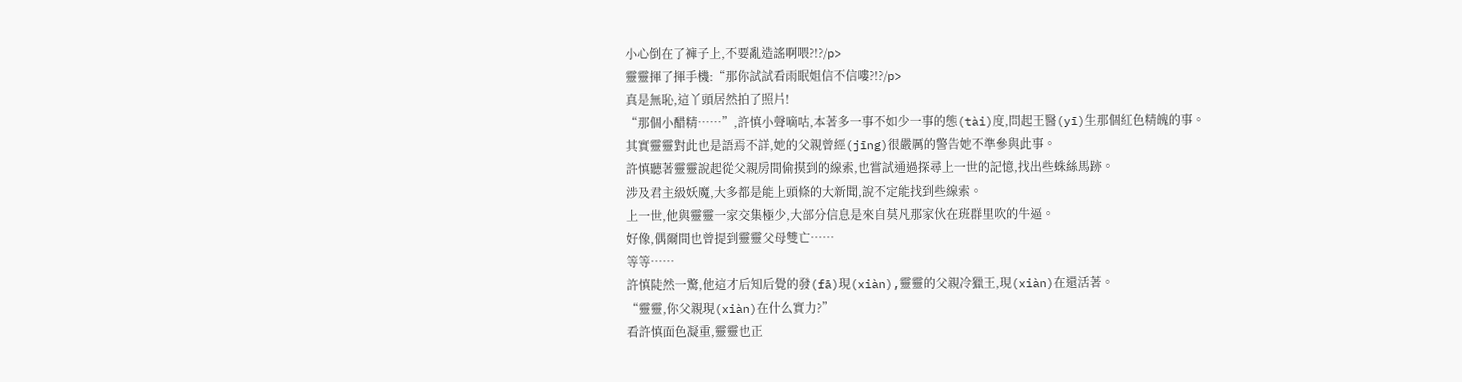小心倒在了褲子上,不要亂造謠啊喂?!?/p>
靈靈揮了揮手機:“那你試試看雨眠姐信不信嘍?!?/p>
真是無恥,這丫頭居然拍了照片!
“那個小醋精……”,許慎小聲嘀咕,本著多一事不如少一事的態(tài)度,問起王醫(yī)生那個紅色精魄的事。
其實靈靈對此也是語焉不詳,她的父親曾經(jīng)很嚴厲的警告她不準參與此事。
許慎聽著靈靈說起從父親房間偷摸到的線索,也嘗試通過探尋上一世的記憶,找出些蛛絲馬跡。
涉及君主級妖魔,大多都是能上頭條的大新聞,說不定能找到些線索。
上一世,他與靈靈一家交集極少,大部分信息是來自莫凡那家伙在班群里吹的牛逼。
好像,偶爾間也曾提到靈靈父母雙亡……
等等……
許慎陡然一驚,他這才后知后覺的發(fā)現(xiàn),靈靈的父親冷獵王,現(xiàn)在還活著。
“靈靈,你父親現(xiàn)在什么實力?”
看許慎面色凝重,靈靈也正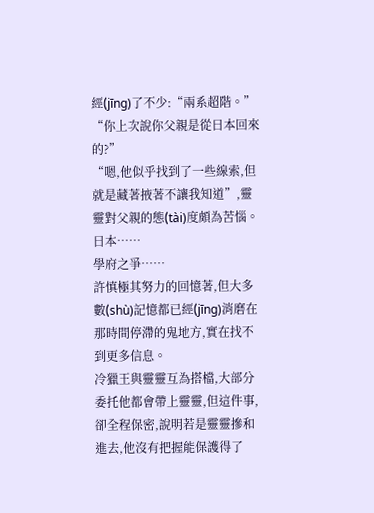經(jīng)了不少:“兩系超階。”
“你上次說你父親是從日本回來的?”
“嗯,他似乎找到了一些線索,但就是藏著掖著不讓我知道”,靈靈對父親的態(tài)度頗為苦惱。
日本……
學府之爭……
許慎極其努力的回憶著,但大多數(shù)記憶都已經(jīng)消磨在那時間停滯的鬼地方,實在找不到更多信息。
冷獵王與靈靈互為搭檔,大部分委托他都會帶上靈靈,但這件事,卻全程保密,說明若是靈靈摻和進去,他沒有把握能保護得了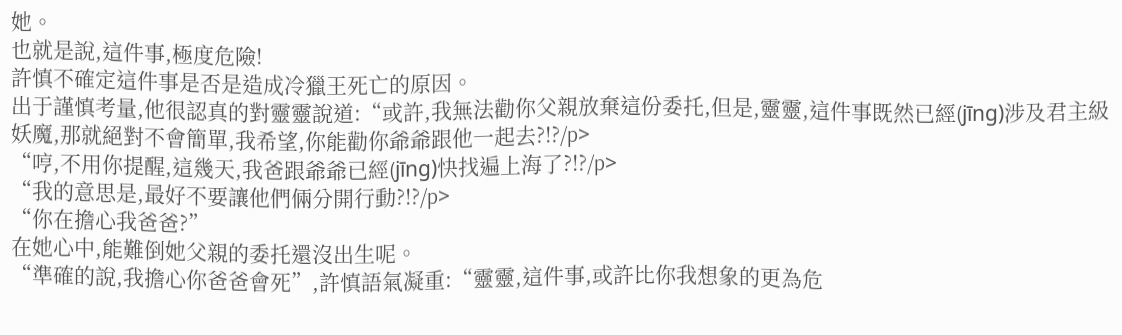她。
也就是說,這件事,極度危險!
許慎不確定這件事是否是造成冷獵王死亡的原因。
出于謹慎考量,他很認真的對靈靈說道:“或許,我無法勸你父親放棄這份委托,但是,靈靈,這件事既然已經(jīng)涉及君主級妖魔,那就絕對不會簡單,我希望,你能勸你爺爺跟他一起去?!?/p>
“哼,不用你提醒,這幾天,我爸跟爺爺已經(jīng)快找遍上海了?!?/p>
“我的意思是,最好不要讓他們倆分開行動?!?/p>
“你在擔心我爸爸?”
在她心中,能難倒她父親的委托還沒出生呢。
“準確的說,我擔心你爸爸會死”,許慎語氣凝重:“靈靈,這件事,或許比你我想象的更為危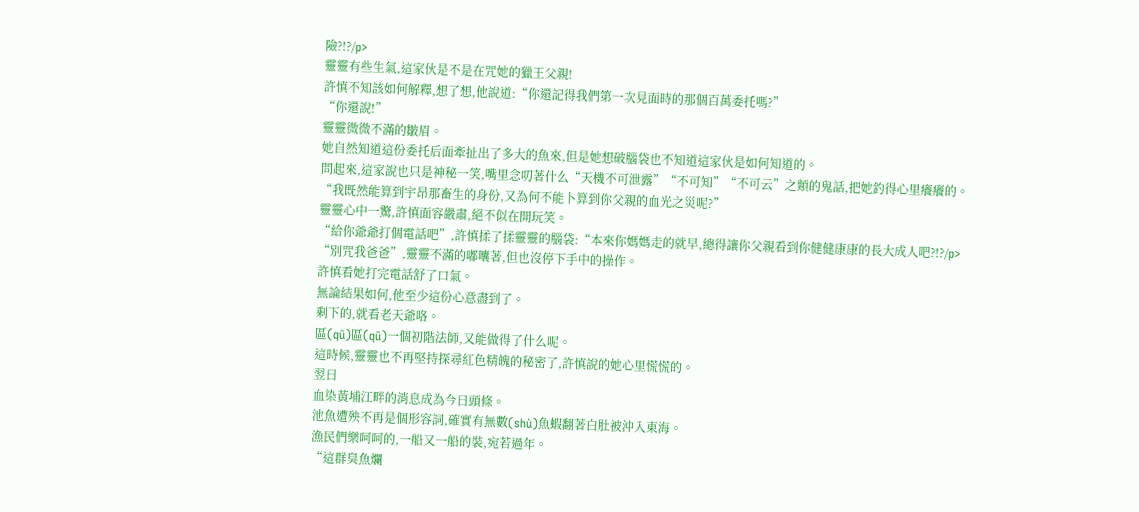險?!?/p>
靈靈有些生氣,這家伙是不是在咒她的獵王父親!
許慎不知該如何解釋,想了想,他說道:“你還記得我們第一次見面時的那個百萬委托嗎?”
“你還說!”
靈靈微微不滿的皺眉。
她自然知道這份委托后面牽扯出了多大的魚來,但是她想破腦袋也不知道這家伙是如何知道的。
問起來,這家說也只是神秘一笑,嘴里念叨著什么“天機不可泄露”“不可知”“不可云”之類的鬼話,把她釣得心里癢癢的。
“我既然能算到宇昂那畜生的身份,又為何不能卜算到你父親的血光之災呢?”
靈靈心中一驚,許慎面容嚴肅,絕不似在開玩笑。
“給你爺爺打個電話吧”,許慎揉了揉靈靈的腦袋:“本來你媽媽走的就早,總得讓你父親看到你健健康康的長大成人吧?!?/p>
“別咒我爸爸”,靈靈不滿的嘟囔著,但也沒停下手中的操作。
許慎看她打完電話舒了口氣。
無論結果如何,他至少這份心意盡到了。
剩下的,就看老天爺咯。
區(qū)區(qū)一個初階法師,又能做得了什么呢。
這時候,靈靈也不再堅持探尋紅色精魄的秘密了,許慎說的她心里慌慌的。
翌日
血染黃埔江畔的消息成為今日頭條。
池魚遭殃不再是個形容詞,確實有無數(shù)魚蝦翻著白肚被沖入東海。
漁民們樂呵呵的,一船又一船的裝,宛若過年。
“這群臭魚爛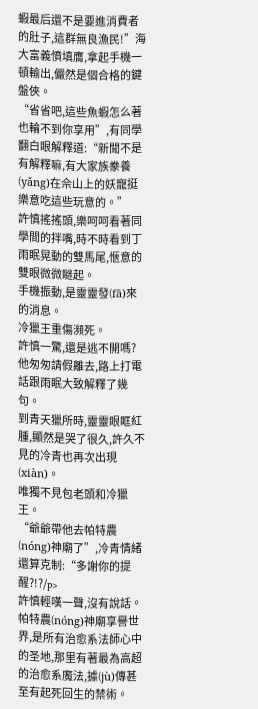蝦最后還不是要進消費者的肚子,這群無良漁民!”海大富義憤填膺,拿起手機一頓輸出,儼然是個合格的鍵盤俠。
“省省吧,這些魚蝦怎么著也輪不到你享用”,有同學翻白眼解釋道:“新聞不是有解釋嘛,有大家族豢養(yǎng)在佘山上的妖寵挺樂意吃這些玩意的。”
許慎搖搖頭,樂呵呵看著同學間的拌嘴,時不時看到丁雨眠晃動的雙馬尾,愜意的雙眼微微瞇起。
手機振動,是靈靈發(fā)來的消息。
冷獵王重傷瀕死。
許慎一驚,還是逃不開嗎?
他匆匆請假離去,路上打電話跟雨眠大致解釋了幾句。
到青天獵所時,靈靈眼眶紅腫,顯然是哭了很久,許久不見的冷青也再次出現(xiàn)。
唯獨不見包老頭和冷獵王。
“爺爺帶他去帕特農(nóng)神廟了”,冷青情緒還算克制:“多謝你的提醒?!?/p>
許慎輕嘆一聲,沒有說話。
帕特農(nóng)神廟享譽世界,是所有治愈系法師心中的圣地,那里有著最為高超的治愈系魔法,據(jù)傳甚至有起死回生的禁術。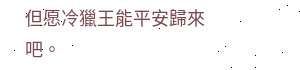但愿冷獵王能平安歸來吧。